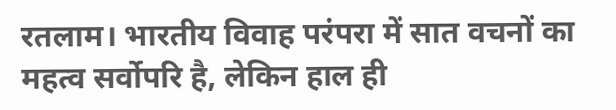रतलाम। भारतीय विवाह परंपरा में सात वचनों का महत्व सर्वोपरि है, लेकिन हाल ही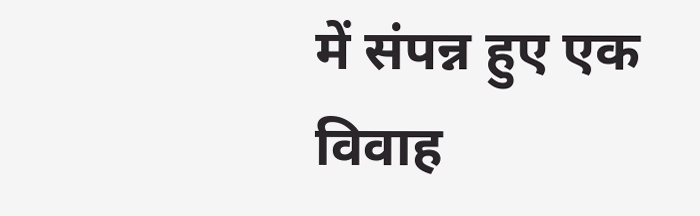में संपन्न हुए एक विवाह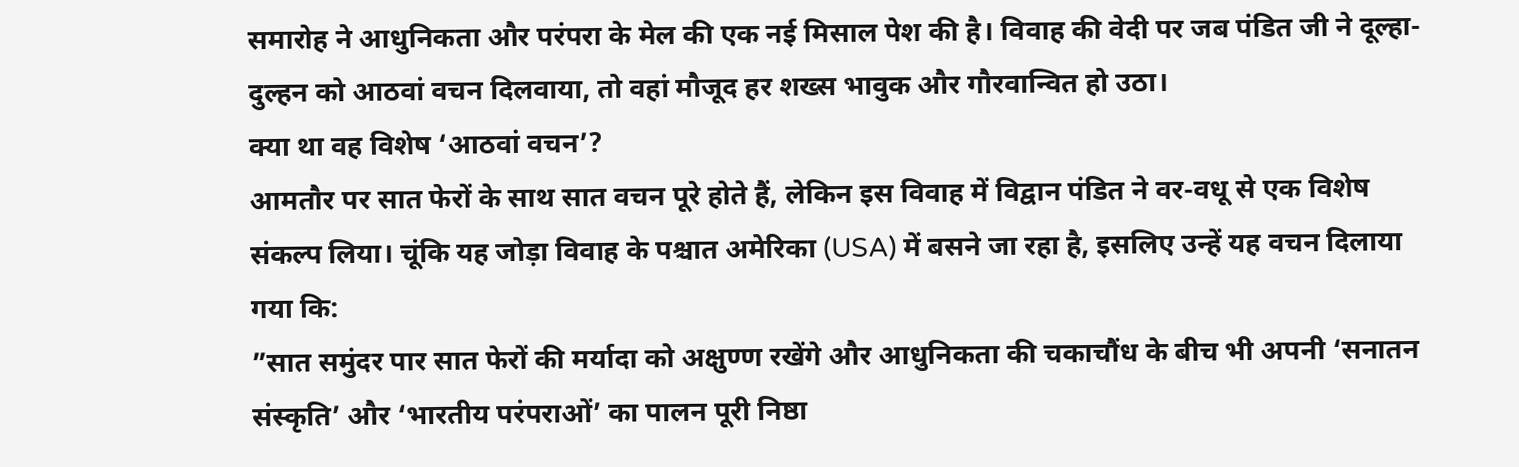समारोह ने आधुनिकता और परंपरा के मेल की एक नई मिसाल पेश की है। विवाह की वेदी पर जब पंडित जी ने दूल्हा-दुल्हन को आठवां वचन दिलवाया, तो वहां मौजूद हर शख्स भावुक और गौरवान्वित हो उठा।
क्या था वह विशेष ‘आठवां वचन’?
आमतौर पर सात फेरों के साथ सात वचन पूरे होते हैं, लेकिन इस विवाह में विद्वान पंडित ने वर-वधू से एक विशेष संकल्प लिया। चूंकि यह जोड़ा विवाह के पश्चात अमेरिका (USA) में बसने जा रहा है, इसलिए उन्हें यह वचन दिलाया गया कि:
”सात समुंदर पार सात फेरों की मर्यादा को अक्षुण्ण रखेंगे और आधुनिकता की चकाचौंध के बीच भी अपनी ‘सनातन संस्कृति’ और ‘भारतीय परंपराओं’ का पालन पूरी निष्ठा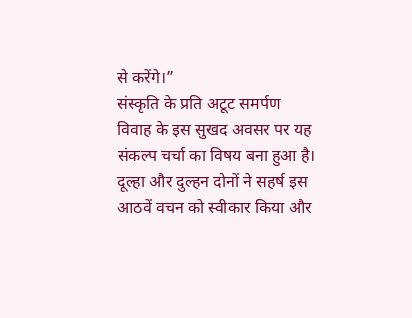से करेंगे।”
संस्कृति के प्रति अटूट समर्पण
विवाह के इस सुखद अवसर पर यह संकल्प चर्चा का विषय बना हुआ है। दूल्हा और दुल्हन दोनों ने सहर्ष इस आठवें वचन को स्वीकार किया और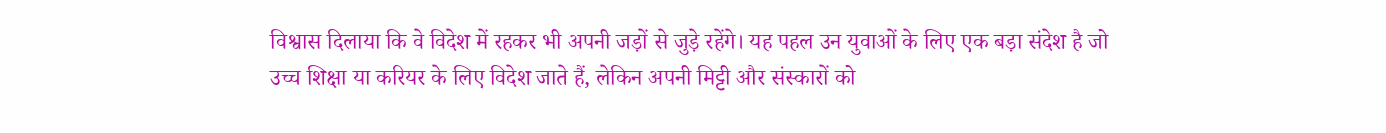विश्वास दिलाया कि वे विदेश में रहकर भी अपनी जड़ों से जुड़े रहेंगे। यह पहल उन युवाओं के लिए एक बड़ा संदेश है जो उच्च शिक्षा या करियर के लिए विदेश जाते हैं, लेकिन अपनी मिट्टी और संस्कारों को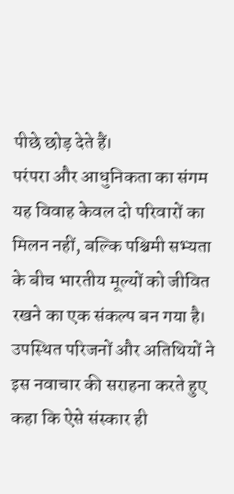पीछे छोड़ देते हैं।
परंपरा और आधुनिकता का संगम
यह विवाह केवल दो परिवारों का मिलन नहीं, बल्कि पश्चिमी सभ्यता के बीच भारतीय मूल्यों को जीवित रखने का एक संकल्प बन गया है। उपस्थित परिजनों और अतिथियों ने इस नवाचार की सराहना करते हुए कहा कि ऐसे संस्कार ही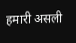हमारी असली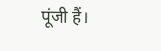पूंजी हैं।